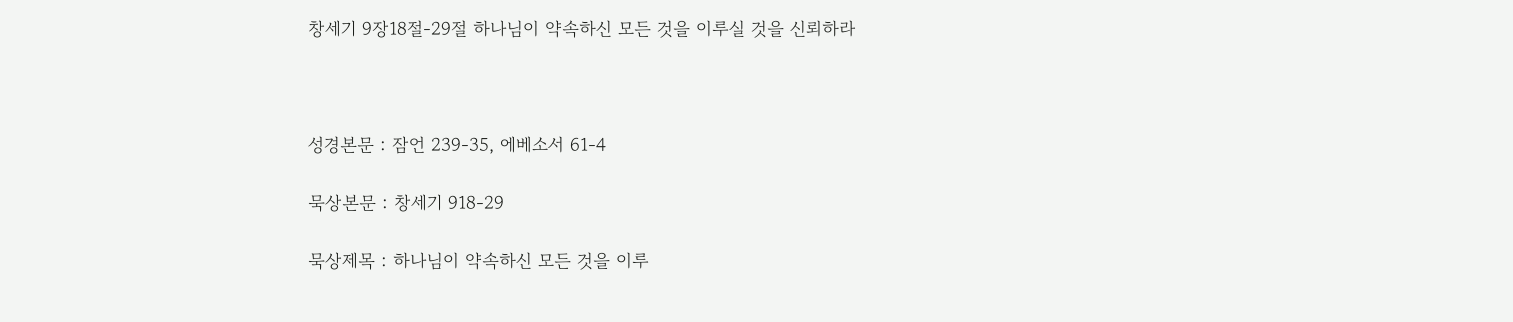창세기 9장18절-29절 하나님이 약속하신 모든 것을 이루실 것을 신뢰하라



성경본문 : 잠언 239-35, 에베소서 61-4

묵상본문 : 창세기 918-29

묵상제목 : 하나님이 약속하신 모든 것을 이루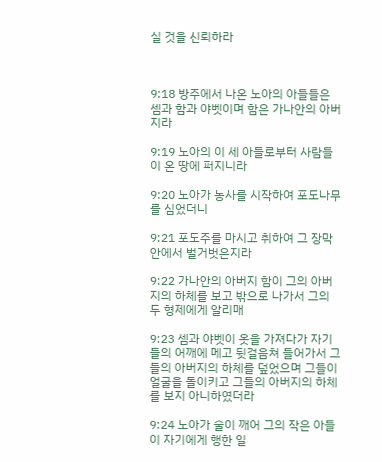실 것을 신뢰하라



9:18 방주에서 나온 노아의 아들들은 셈과 함과 야벳이며 함은 가나안의 아버지라

9:19 노아의 이 세 아들로부터 사람들이 온 땅에 퍼지니라

9:20 노아가 농사를 시작하여 포도나무를 심었더니

9:21 포도주를 마시고 취하여 그 장막 안에서 벌거벗은지라

9:22 가나안의 아버지 함이 그의 아버지의 하체를 보고 밖으로 나가서 그의 두 형제에게 알리매

9:23 셈과 야벳이 옷을 가져다가 자기들의 어깨에 메고 뒷걸음쳐 들어가서 그들의 아버지의 하체를 덮었으며 그들이 얼굴을 돌이키고 그들의 아버지의 하체를 보지 아니하였더라

9:24 노아가 술이 깨어 그의 작은 아들이 자기에게 행한 일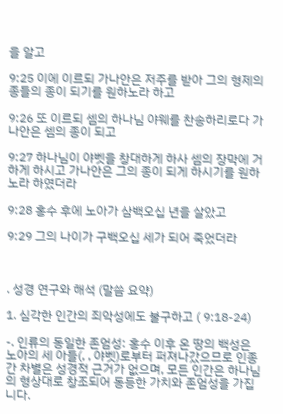을 알고

9:25 이에 이르되 가나안은 저주를 받아 그의 형제의 종들의 종이 되기를 원하노라 하고

9:26 또 이르되 셈의 하나님 야웨를 찬송하리로다 가나안은 셈의 종이 되고

9:27 하나님이 야벳을 창대하게 하사 셈의 장막에 거하게 하시고 가나안은 그의 종이 되게 하시기를 원하노라 하였더라

9:28 홍수 후에 노아가 삼백오십 년을 살았고

9:29 그의 나이가 구백오십 세가 되어 죽었더라



. 성경 연구와 해석 (말씀 요약)

1. 심각한 인간의 죄악성에도 불구하고 ( 9:18-24)

-. 인류의 동일한 존엄성: 홍수 이후 온 땅의 백성은 노아의 세 아들(, , 야벳)로부터 퍼져나갔으므로 인종 간 차별은 성경적 근거가 없으며, 모든 인간은 하나님의 형상대로 창조되어 동등한 가치와 존엄성을 가집니다.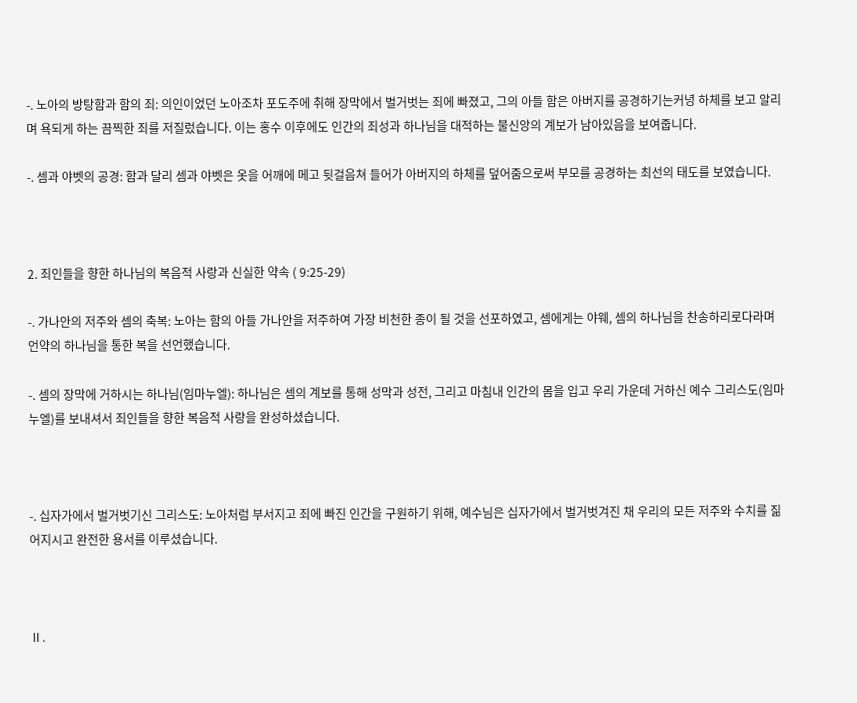-. 노아의 방탕함과 함의 죄: 의인이었던 노아조차 포도주에 취해 장막에서 벌거벗는 죄에 빠졌고, 그의 아들 함은 아버지를 공경하기는커녕 하체를 보고 알리며 욕되게 하는 끔찍한 죄를 저질렀습니다. 이는 홍수 이후에도 인간의 죄성과 하나님을 대적하는 불신앙의 계보가 남아있음을 보여줍니다.

-. 셈과 야벳의 공경: 함과 달리 셈과 야벳은 옷을 어깨에 메고 뒷걸음쳐 들어가 아버지의 하체를 덮어줌으로써 부모를 공경하는 최선의 태도를 보였습니다.



2. 죄인들을 향한 하나님의 복음적 사랑과 신실한 약속 ( 9:25-29)

-. 가나안의 저주와 셈의 축복: 노아는 함의 아들 가나안을 저주하여 가장 비천한 종이 될 것을 선포하였고, 셈에게는 야웨, 셈의 하나님을 찬송하리로다라며 언약의 하나님을 통한 복을 선언했습니다.

-. 셈의 장막에 거하시는 하나님(임마누엘): 하나님은 셈의 계보를 통해 성막과 성전, 그리고 마침내 인간의 몸을 입고 우리 가운데 거하신 예수 그리스도(임마누엘)를 보내셔서 죄인들을 향한 복음적 사랑을 완성하셨습니다.



-. 십자가에서 벌거벗기신 그리스도: 노아처럼 부서지고 죄에 빠진 인간을 구원하기 위해, 예수님은 십자가에서 벌거벗겨진 채 우리의 모든 저주와 수치를 짊어지시고 완전한 용서를 이루셨습니다.



Ⅱ.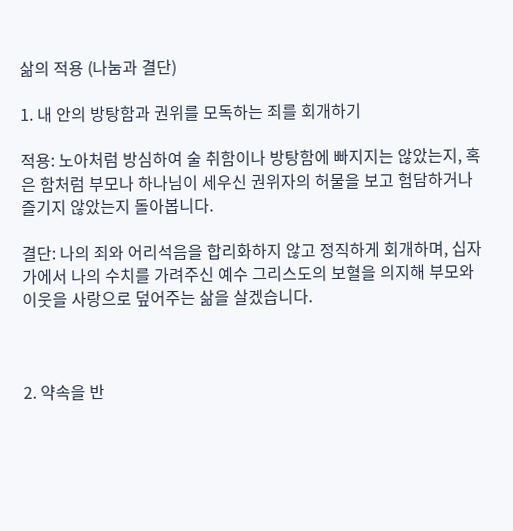삶의 적용 (나눔과 결단)

1. 내 안의 방탕함과 권위를 모독하는 죄를 회개하기

적용: 노아처럼 방심하여 술 취함이나 방탕함에 빠지지는 않았는지, 혹은 함처럼 부모나 하나님이 세우신 권위자의 허물을 보고 험담하거나 즐기지 않았는지 돌아봅니다.

결단: 나의 죄와 어리석음을 합리화하지 않고 정직하게 회개하며, 십자가에서 나의 수치를 가려주신 예수 그리스도의 보혈을 의지해 부모와 이웃을 사랑으로 덮어주는 삶을 살겠습니다.



2. 약속을 반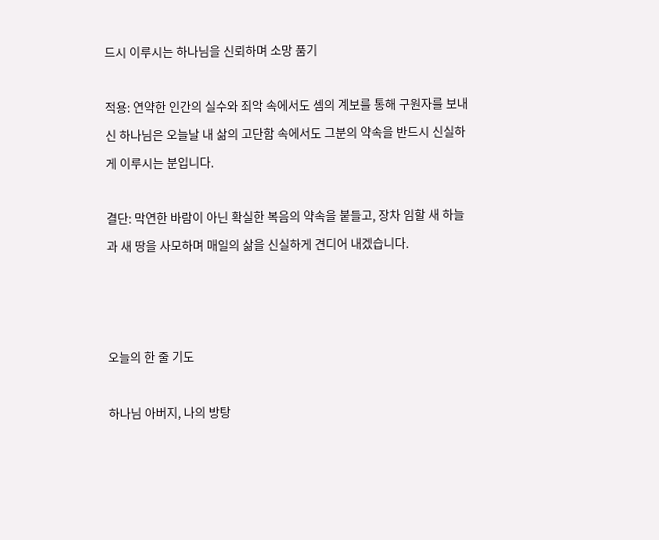드시 이루시는 하나님을 신뢰하며 소망 품기

적용: 연약한 인간의 실수와 죄악 속에서도 셈의 계보를 통해 구원자를 보내신 하나님은 오늘날 내 삶의 고단함 속에서도 그분의 약속을 반드시 신실하게 이루시는 분입니다.

결단: 막연한 바람이 아닌 확실한 복음의 약속을 붙들고, 장차 임할 새 하늘과 새 땅을 사모하며 매일의 삶을 신실하게 견디어 내겠습니다.



오늘의 한 줄 기도

하나님 아버지, 나의 방탕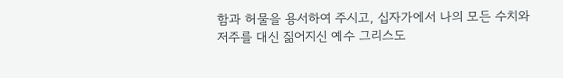함과 허물을 용서하여 주시고, 십자가에서 나의 모든 수치와 저주를 대신 짊어지신 예수 그리스도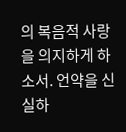의 복음적 사랑을 의지하게 하소서. 언약을 신실하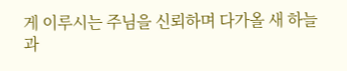게 이루시는 주님을 신뢰하며 다가올 새 하늘과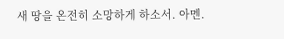새 땅을 온전히 소망하게 하소서. 아멘.